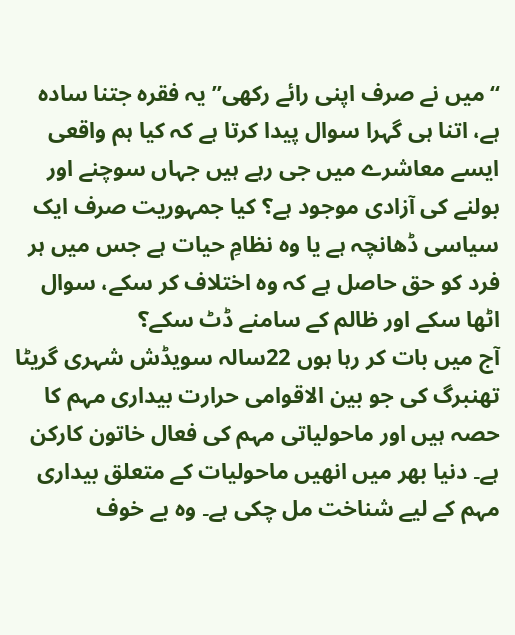“ میں نے صرف اپنی رائے رکھی” یہ فقرہ جتنا سادہ ہے، اتنا ہی گہرا سوال پیدا کرتا ہے کہ کیا ہم واقعی ایسے معاشرے میں جی رہے ہیں جہاں سوچنے اور بولنے کی آزادی موجود ہے؟ کیا جمہوریت صرف ایک سیاسی ڈھانچہ ہے یا وہ نظامِ حیات ہے جس میں ہر فرد کو حق حاصل ہے کہ وہ اختلاف کر سکے، سوال اٹھا سکے اور ظالم کے سامنے ڈٹ سکے؟
آج میں بات کر رہا ہوں 22سالہ سویڈش شہری گریٹا تھنبرگ کی جو بین الاقوامی حرارت بیداری مہم کا حصہ ہیں اور ماحولیاتی مہم کی فعال خاتون کارکن ہے۔ دنیا بھر میں انھیں ماحولیات کے متعلق بیداری مہم کے لیے شناخت مل چکی ہے۔ وہ بے خوف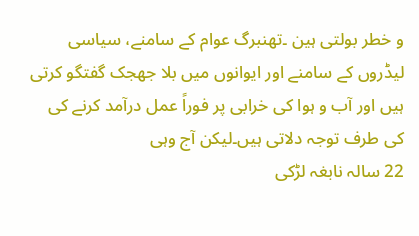و خطر بولتی ہین ۔تھنبرگ عوام کے سامنے، سیاسی لیڈروں کے سامنے اور ایوانوں میں بلا جھجک گفتگو کرتی ہیں اور آب و ہوا کی خرابی پر فوراً عمل درآمد کرنے کی کی طرف توجہ دلاتی ہیں۔لیکن آج وہی
22 سالہ نابغہ لڑکی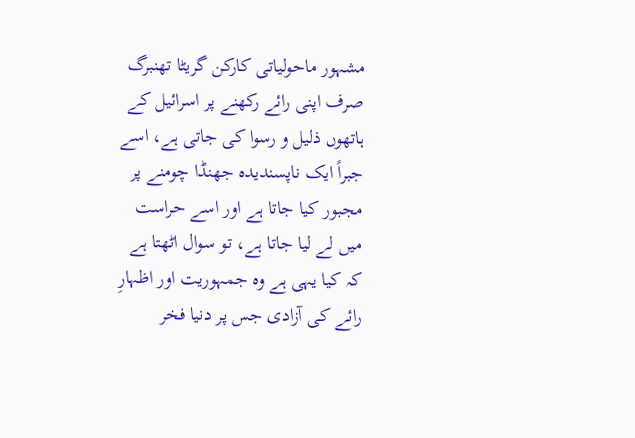مشہور ماحولیاتی کارکن گریٹا تھنبرگ صرف اپنی رائے رکھنے پر اسرائیل کے ہاتھوں ذلیل و رسوا کی جاتی ہے، اسے جبراً ایک ناپسندیدہ جھنڈا چومنے پر مجبور کیا جاتا ہے اور اسے حراست میں لے لیا جاتا ہے، تو سوال اٹھتا ہے کہ کیا یہی ہے وہ جمہوریت اور اظہارِ رائے کی آزادی جس پر دنیا فخر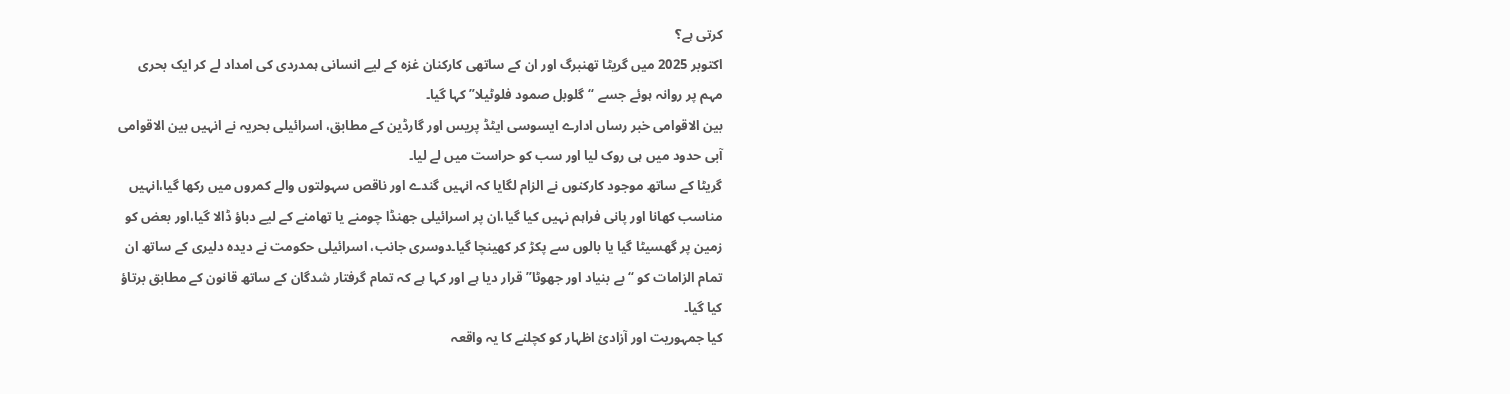کرتی ہے؟
اکتوبر 2025 میں گریٹا تھنبرگ اور ان کے ساتھی کارکنان غزہ کے لیے انسانی ہمدردی کی امداد لے کر ایک بحری مہم پر روانہ ہوئے جسے “گلوبل صمود فلوٹیلا” کہا گیا۔
بین الاقوامی خبر رساں ادارے ایسوسی ایٹڈ پریس اور گارڈین کے مطابق، اسرائیلی بحریہ نے انہیں بین الاقوامی آبی حدود میں ہی روک لیا اور سب کو حراست میں لے لیا۔
گریٹا کے ساتھ موجود کارکنوں نے الزام لگایا کہ انہیں گندے اور ناقص سہولتوں والے کمروں میں رکھا گیا،انہیں مناسب کھانا اور پانی فراہم نہیں کیا گیا،ان پر اسرائیلی جھنڈا چومنے یا تھامنے کے لیے دباؤ ڈالا گیا،اور بعض کو زمین پر گھسیٹا گیا یا بالوں سے پکڑ کر کھینچا گیا۔دوسری جانب، اسرائیلی حکومت نے دیدہ دلیری کے ساتھ ان تمام الزامات کو “بے بنیاد اور جھوٹا” قرار دیا ہے اور کہا ہے کہ تمام گرفتار شدگان کے ساتھ قانون کے مطابق برتاؤ کیا گیا۔
کیا جمہوریت اور آزادیٔ اظہار کو کچلنے کا یہ واقعہ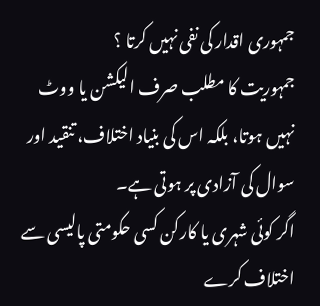جمہوری اقدار کی نفی نہیں کرتا ؟
جمہوریت کا مطلب صرف الیکشن یا ووٹ نہیں ہوتا، بلکہ اس کی بنیاد اختلاف، تنقید اور سوال کی آزادی پر ہوتی ہے۔
اگر کوئی شہری یا کارکن کسی حکومتی پالیسی سے اختلاف کرے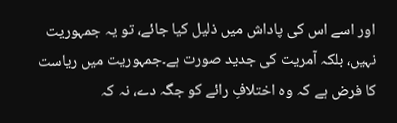اور اسے اس کی پاداش میں ذلیل کیا جائے، تو یہ جمہوریت نہیں، بلکہ آمریت کی جدید صورت ہے۔جمہوریت میں ریاست کا فرض ہے کہ وہ اختلافِ رائے کو جگہ دے، نہ کہ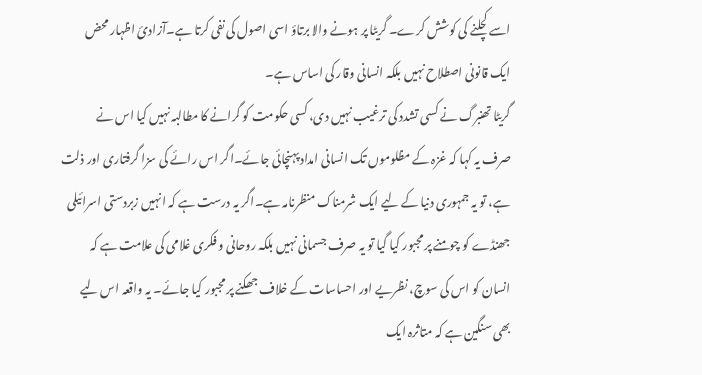اسے کچلنے کی کوشش کرے۔ گریٹا پر ہونے والا برتاؤ اسی اصول کی نفی کرتا ہے۔آزادیٔ اظہار محض ایک قانونی اصطلاح نہیں بلکہ انسانی وقار کی اساس ہے۔
گریٹا تھنبرگ نے کسی تشدد کی ترغیب نہیں دی، کسی حکومت کو گرانے کا مطالبہ نہیں کیا اس نے صرف یہ کہا کہ غزہ کے مظلوموں تک انسانی امداد پہنچائی جائے۔اگر اس رائے کی سزا گرفتاری اور ذلت ہے، تو یہ جمہوری دنیا کے لیے ایک شرمناک منظرنامہ ہے۔اگر یہ درست ہے کہ انہیں زبردستی اسرائیلی جھنڈے کو چومنے پر مجبور کیا گیا تو یہ صرف جسمانی نہیں بلکہ روحانی و فکری غلامی کی علامت ہے کہ انسان کو اس کی سوچ، نظریے اور احساسات کے خلاف جھکنے پر مجبور کیا جائے۔ یہ واقعہ اس لیے بھی سنگین ہے کہ متاثرہ ایک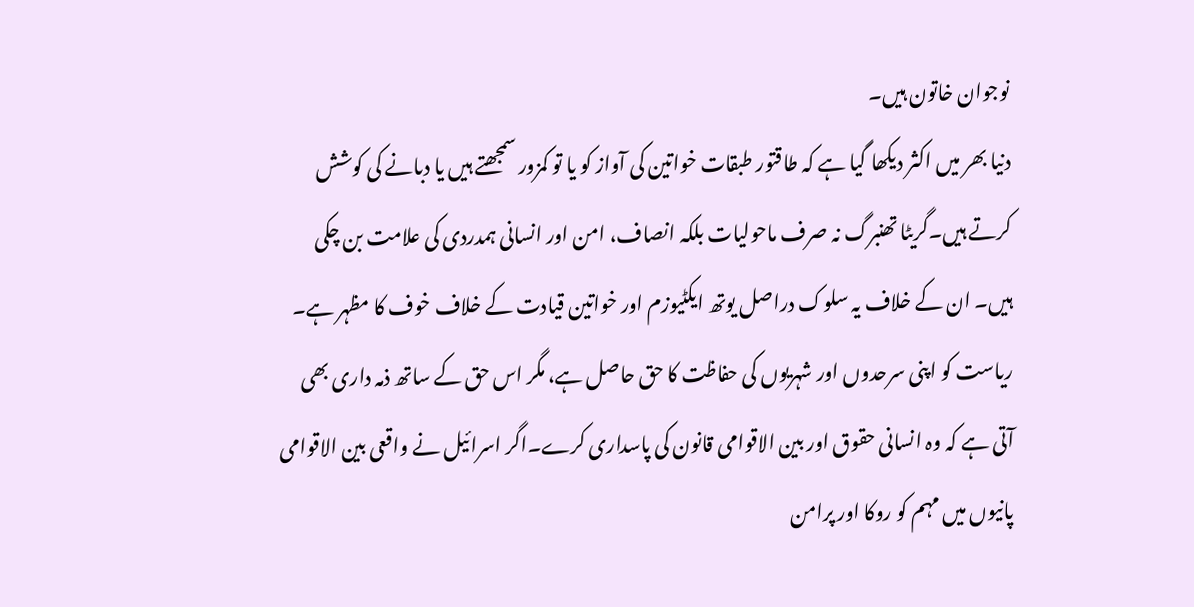نوجوان خاتون ہیں۔
دنیا بھر میں اکثر دیکھا گیا ہے کہ طاقتور طبقات خواتین کی آواز کو یا تو کمزور سمجھتے ہیں یا دبانے کی کوشش کرتے ہیں۔گریٹا تھنبرگ نہ صرف ماحولیات بلکہ انصاف، امن اور انسانی ہمدردی کی علامت بن چکی ہیں۔ ان کے خلاف یہ سلوک دراصل یوتھ ایکٹیوزم اور خواتین قیادت کے خلاف خوف کا مظہر ہے۔ ریاست کو اپنی سرحدوں اور شہریوں کی حفاظت کا حق حاصل ہے، مگر اس حق کے ساتھ ذمہ داری بھی آتی ہے کہ وہ انسانی حقوق اور بین الاقوامی قانون کی پاسداری کرے۔اگر اسرائیل نے واقعی بین الاقوامی پانیوں میں مہم کو روکا اور پرامن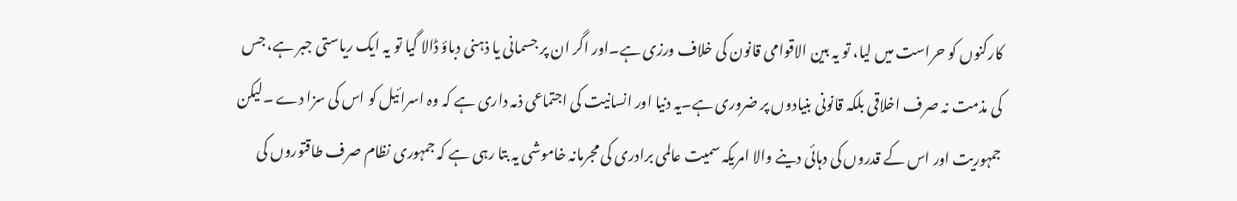کارکنوں کو حراست میں لیا، تو یہ بین الاقوامی قانون کی خلاف ورزی ہے۔اور اگر ان پر جسمانی یا ذہنی دباؤ ڈالا گیا تو یہ ایک ریاستی جبر ہے، جس کی مذمت نہ صرف اخلاقی بلکہ قانونی بنیادوں پر ضروری ہے۔یہ دنیا اور انسانیت کی اجتماعی ذمہ داری ہے کہ وہ اسرائیل کو اس کی سزا دے ۔لیکن جمہوریت اور اس کے قدروں کی دہائی دینے والا امریکہ سمیت عالمی برادری کی مجرمانہ خاموشی یہ بتا رہی ہے کہ جمہوری نظام صرف طاقتوروں کی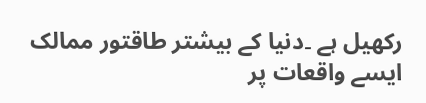رکھیل ہے ۔دنیا کے بیشتر طاقتور ممالک ایسے واقعات پر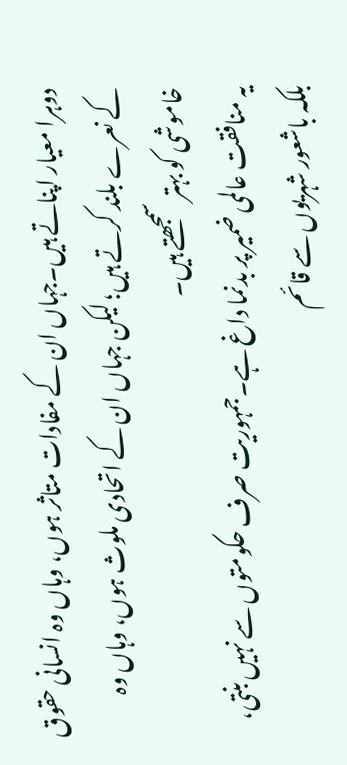دوہرا معیار اپناتے ہیں۔جہاں ان کے مفادات متاثر ہوں، وہاں وہ انسانی حقوق کے نعرے بلند کرتے ہیں؛ لیکن جہاں ان کے اتحادی ملوث ہوں، وہاں وہ خاموشی کو بہتر سمجھتے ہیں۔
یہ منافقت عالمی ضمیر پر بدنما داغ ہے۔جمہوریت صرف حکومتوں سے نہیں بنتی، بلکہ باشعور شہریوں سے قائم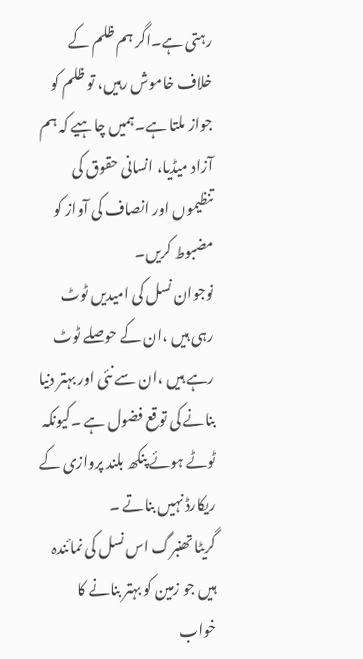رہتی ہے۔اگر ہم ظلم کے خلاف خاموش رہیں، تو ظلم کو جواز ملتا ہے۔ہمیں چاہیے کہ ہم آزاد میڈیا، انسانی حقوق کی تنظیموں اور انصاف کی آواز کو مضبوط کریں۔
نوجوان نسل کی امیدیں ٹوٹ رہی ہیں ،ان کے حوصلے ٹوٹ رہے ہیں ،ان سے نئی اور بہتر دنیا بنانے کی توقع فضول ہے ۔کیونکہ ٹوٹے ہوئے پنکھ بلند پروازی کے ریکارڈ نہیں بناتے ۔
گریٹا تھنبرگ اس نسل کی نمائندہ ہیں جو زمین کو بہتر بنانے کا خواب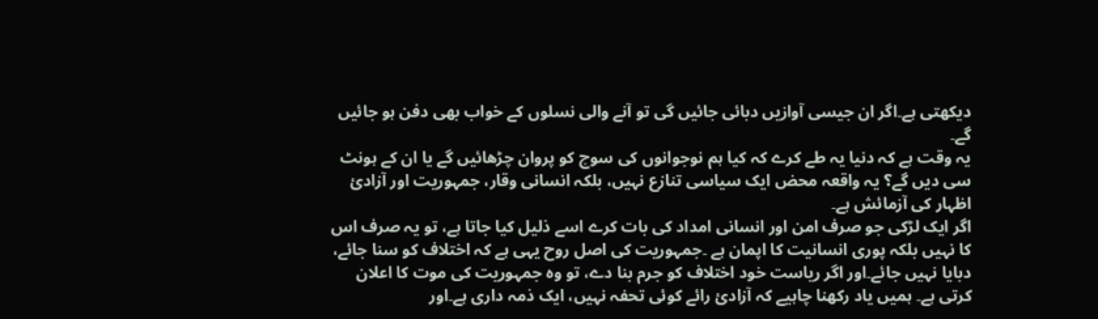دیکھتی ہے۔اگر ان جیسی آوازیں دبائی جائیں گی تو آنے والی نسلوں کے خواب بھی دفن ہو جائیں گے۔
یہ وقت ہے کہ دنیا یہ طے کرے کہ کیا ہم نوجوانوں کی سوچ کو پروان چڑھائیں گے یا ان کے ہونٹ سی دیں گے؟ یہ واقعہ محض ایک سیاسی تنازع نہیں، بلکہ انسانی وقار، جمہوریت اور آزادیٔ اظہار کی آزمائش ہے۔
اگر ایک لڑکی جو صرف امن اور انسانی امداد کی بات کرے اسے ذلیل کیا جاتا ہے، تو یہ صرف اس کا نہیں بلکہ پوری انسانیت کا اپمان ہے ۔جمہوریت کی اصل روح یہی ہے کہ اختلاف کو سنا جائے، دبایا نہیں جائے۔اور اگر ریاست خود اختلاف کو جرم بنا دے، تو وہ جمہوریت کی موت کا اعلان کرتی ہے۔ ہمیں یاد رکھنا چاہیے کہ آزادیٔ رائے کوئی تحفہ نہیں، ایک ذمہ داری ہے۔اور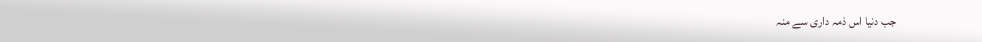جب دنیا اس ذمہ داری سے منہ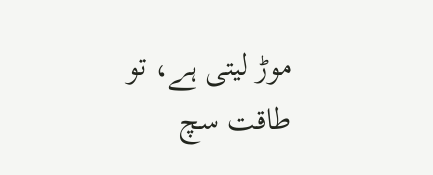موڑ لیتی ہے، تو طاقت سچ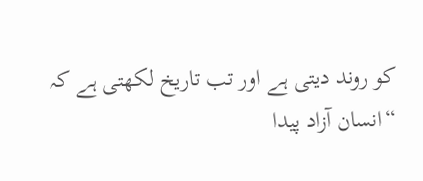کو روند دیتی ہے اور تب تاریخ لکھتی ہے کہ
“انسان آزاد پیدا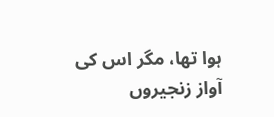ہوا تھا، مگر اس کی آواز زنجیروں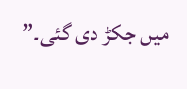میں جکڑ دی گئی۔”